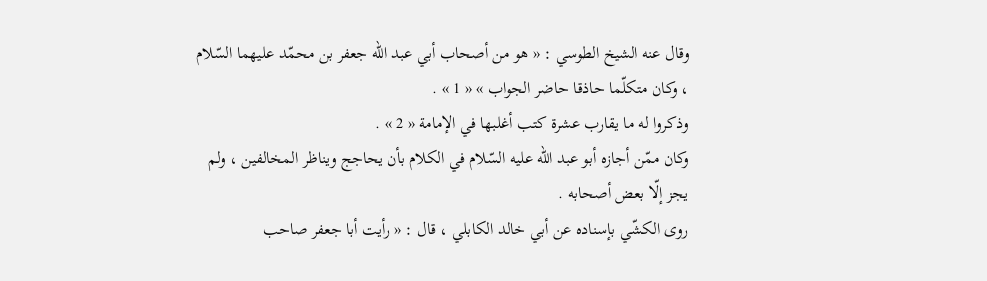وقال عنه الشيخ الطوسي : « هو من أصحاب أبي عبد اللّه جعفر بن محمّد عليهما السّلام ، وكان متكلّما حاذقا حاضر الجواب » « 1 » .
وذكروا له ما يقارب عشرة كتب أغلبها في الإمامة « 2 » .
وكان ممّن أجازه أبو عبد اللّه عليه السّلام في الكلام بأن يحاجج ويناظر المخالفين ، ولم يجز إلّا بعض أصحابه .
روى الكشّي بإسناده عن أبي خالد الكابلي ، قال : « رأيت أبا جعفر صاحب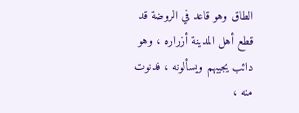الطاق وهو قاعد في الروضة قد قطع أهل المدينة أزراره ، وهو دائب يجيبهم ويسألونه ، فدنوت منه ،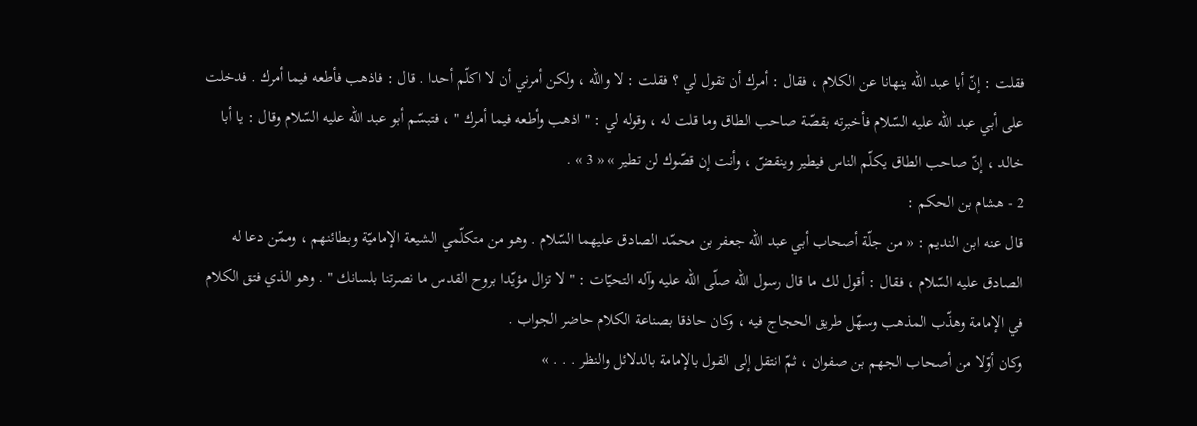فقلت : إنّ أبا عبد اللّه ينهانا عن الكلام ، فقال : أمرك أن تقول لي ؟ فقلت : لا واللّه ، ولكن أمرني أن لا اكلّم أحدا . قال : فاذهب فأطعه فيما أمرك . فدخلت على أبي عبد اللّه عليه السّلام فأخبرته بقصّة صاحب الطاق وما قلت له ، وقوله لي : " اذهب وأطعه فيما أمرك " ، فتبسّم أبو عبد اللّه عليه السّلام وقال : يا أبا خالد ، إنّ صاحب الطاق يكلّم الناس فيطير وينقضّ ، وأنت إن قصّوك لن تطير » « 3 » .
2 - هشام بن الحكم :
قال عنه ابن النديم : « من جلّة أصحاب أبي عبد اللّه جعفر بن محمّد الصادق عليهما السّلام . وهو من متكلّمي الشيعة الإماميّة وبطائنهم ، وممّن دعا له الصادق عليه السّلام ، فقال : أقول لك ما قال رسول اللّه صلّى اللّه عليه وآله التحيّات : " لا تزال مؤيّدا بروح القدس ما نصرتنا بلسانك " . وهو الذي فتق الكلام في الإمامة وهذّب المذهب وسهّل طريق الحجاج فيه ، وكان حاذقا بصناعة الكلام حاضر الجواب .
وكان أوّلا من أصحاب الجهم بن صفوان ، ثمّ انتقل إلى القول بالإمامة بالدلائل والنظر . . . »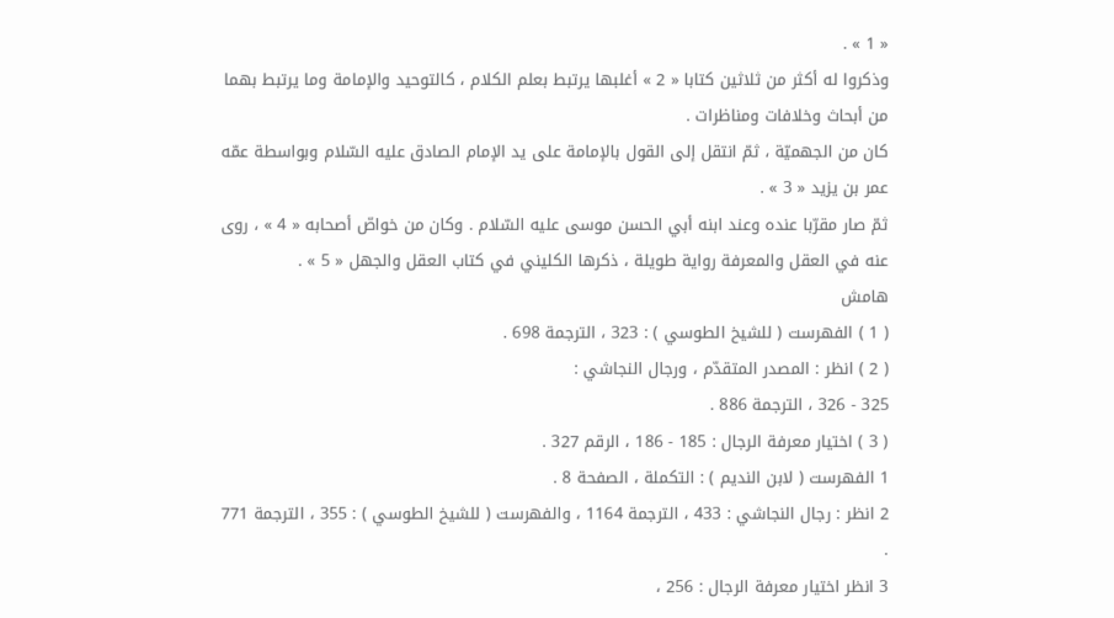« 1 » .
وذكروا له أكثر من ثلاثين كتابا « 2 » أغلبها يرتبط بعلم الكلام ، كالتوحيد والإمامة وما يرتبط بهما من أبحاث وخلافات ومناظرات .
كان من الجهميّة ، ثمّ انتقل إلى القول بالإمامة على يد الإمام الصادق عليه السّلام وبواسطة عمّه عمر بن يزيد « 3 » .
ثمّ صار مقرّبا عنده وعند ابنه أبي الحسن موسى عليه السّلام . وكان من خواصّ أصحابه « 4 » ، روى عنه في العقل والمعرفة رواية طويلة ، ذكرها الكليني في كتاب العقل والجهل « 5 » .
هامش
( 1 ) الفهرست ( للشيخ الطوسي ) : 323 ، الترجمة 698 .
( 2 ) انظر : المصدر المتقدّم ، ورجال النجاشي :
325 - 326 ، الترجمة 886 .
( 3 ) اختيار معرفة الرجال : 185 - 186 ، الرقم 327 .
1 الفهرست ( لابن النديم ) : التكملة ، الصفحة 8 .
2 انظر : رجال النجاشي : 433 ، الترجمة 1164 ، والفهرست ( للشيخ الطوسي ) : 355 ، الترجمة 771 .
3 انظر اختيار معرفة الرجال : 256 ،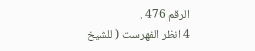الرقم 476 .
4 انظر الفهرست ( للشيخ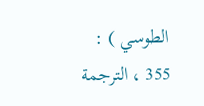الطوسي ) : 355 ، الترجمة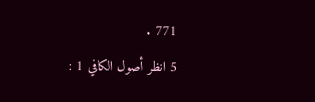771 .
5 انظر أصول الكافي 1 :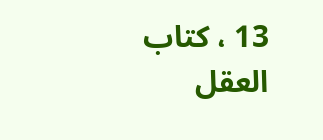13 ، كتاب العقل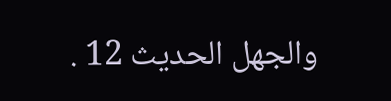والجهل الحديث 12 .